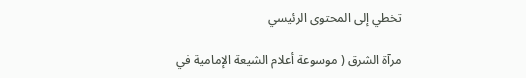تخطي إلى المحتوى الرئيسي

مرآة الشرق ( موسوعة أعلام الشيعة الإمامية في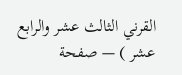القرني الثالث عشر والرابع عشر ) — صفحة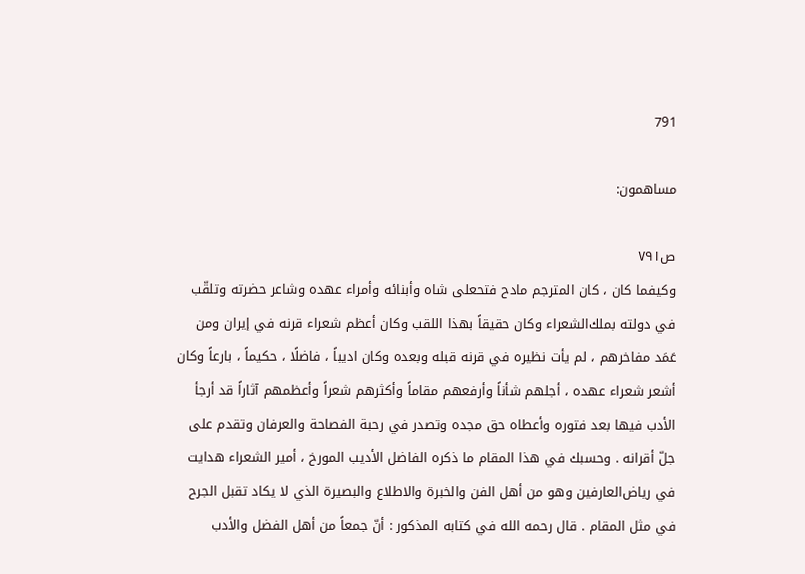791

مساهمون:

ص٧٩١
وكيفما كان ، كان المترجم مادح فتحعلى شاه وأبنائه وأمراء عهده وشاعر حضرته وتلقّب في دولته بملك‌الشعراء وكان حقيقاً بهذا اللقب وكان أعظم شعراء قرنه في إيران ومن عَمَد مفاخرهم ، لم يأت نظيره في قرنه قبله وبعده وكان اديباً ، فاضلًا ، حكيماً ، بارعاً وكان أشعر شعراء عهده ، أجلهم شأناً وأرفعهم مقاماً وأكثرهم شعراً وأعظمهم آثاراً قد أرجأ الأدب فيها بعد فتوره وأعطاه حق مجده وتصدر في رحبة الفصاحة والعرفان وتقدم على جلّ أقرانه . وحسبك في هذا المقام ما ذكره الفاضل الأديب المورخ ، أمير الشعراء هدايت في رياض‌العارفين وهو من أهل الفن والخبرة والاطلاع والبصيرة الذي لا يكاد تقبل الجرح في مثل المقام . قال رحمه الله في كتابه المذكور : أنّ جمعاً من أهل الفضل والأدب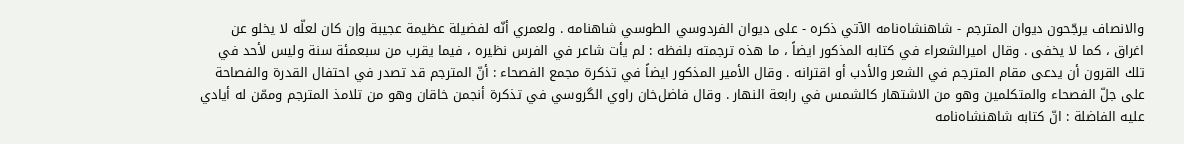والانصاف يرجّحون ديوان المترجم - شاهنشاه‌نامه الآتي ذكره - على ديوان الفردوسي الطوسي شاهنامه . ولعمري أنّه لفضيلة عظيمة عجيبة وإن كان لعلّه لا يخلو عن اغراق ، كما لا يخفى . وقال اميرالشعراء في كتابه المذكور ايضاً ، ما هذه ترجمته بلفظه : لم يأت شاعر في الفرس نظيره ، فيما يقرب من سبعمئة سنة وليس لأحد في تلك القرون أن يدعى مقام المترجم في الشعر والأدب أو اقترانه . وقال الأمير المذكور ايضاً في تذكرة مجمع الفصحاء : أنّ المترجم قد تصدر في احتفال القدرة والفصاحة على جلّ الفصحاء والمتكلمين وهو من الاشتهار كالشمس في رابعة النهار . وقال فاضل‌خان راوي الگروسي في تذكرة أنجمن خاقان وهو من تلامذ المترجم وممّن له أيادي عليه الفاضلة : انّ كتابه شاهنشاه‌نامه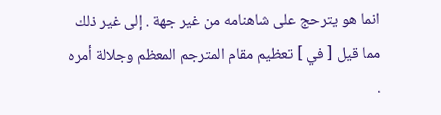انما هو يترحج على شاهنامه من غير جهة . إلى غير ذلك مما قيل [ في ] تعظيم مقام المترجم المعظم وجلالة أمره .